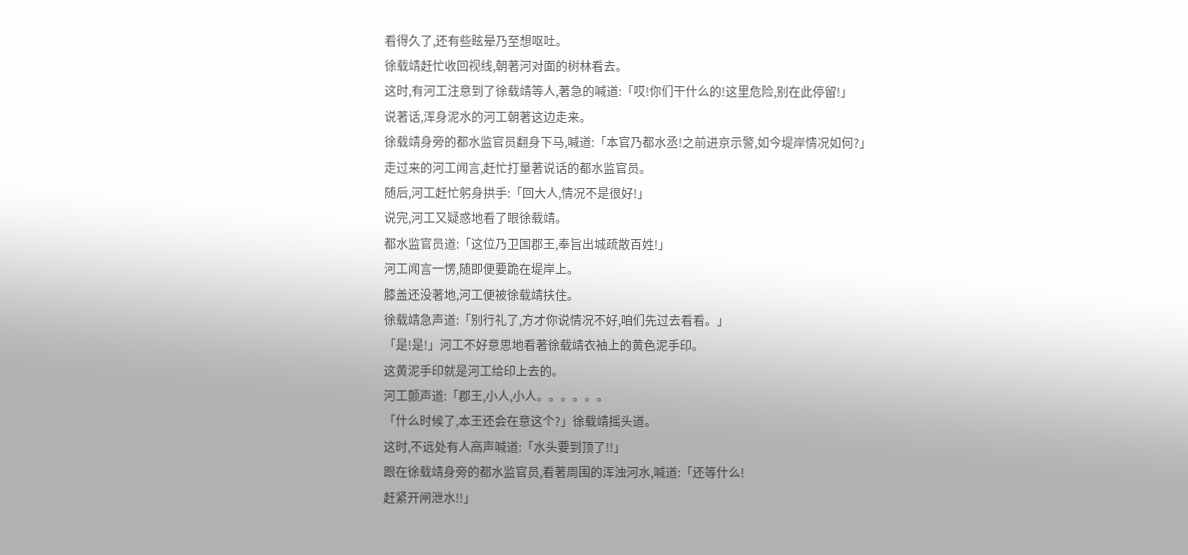看得久了,还有些眩晕乃至想呕吐。
徐载靖赶忙收回视线,朝著河对面的树林看去。
这时,有河工注意到了徐载靖等人,著急的喊道:「哎!你们干什么的!这里危险,别在此停留!」
说著话,浑身泥水的河工朝著这边走来。
徐载靖身旁的都水监官员翻身下马,喊道:「本官乃都水丞!之前进京示警,如今堤岸情况如何?」
走过来的河工闻言,赶忙打量著说话的都水监官员。
随后,河工赶忙躬身拱手:「回大人,情况不是很好!」
说完,河工又疑惑地看了眼徐载靖。
都水监官员道:「这位乃卫国郡王,奉旨出城疏散百姓!」
河工闻言一愣,随即便要跪在堤岸上。
膝盖还没著地,河工便被徐载靖扶住。
徐载靖急声道:「别行礼了,方才你说情况不好,咱们先过去看看。」
「是!是!」河工不好意思地看著徐载靖衣袖上的黄色泥手印。
这黄泥手印就是河工给印上去的。
河工颤声道:「郡王,小人,小人。。。。。。
「什么时候了,本王还会在意这个?」徐载靖摇头道。
这时,不远处有人高声喊道:「水头要到顶了!!」
跟在徐载靖身旁的都水监官员,看著周围的浑浊河水,喊道:「还等什么!
赶紧开闸泄水!!」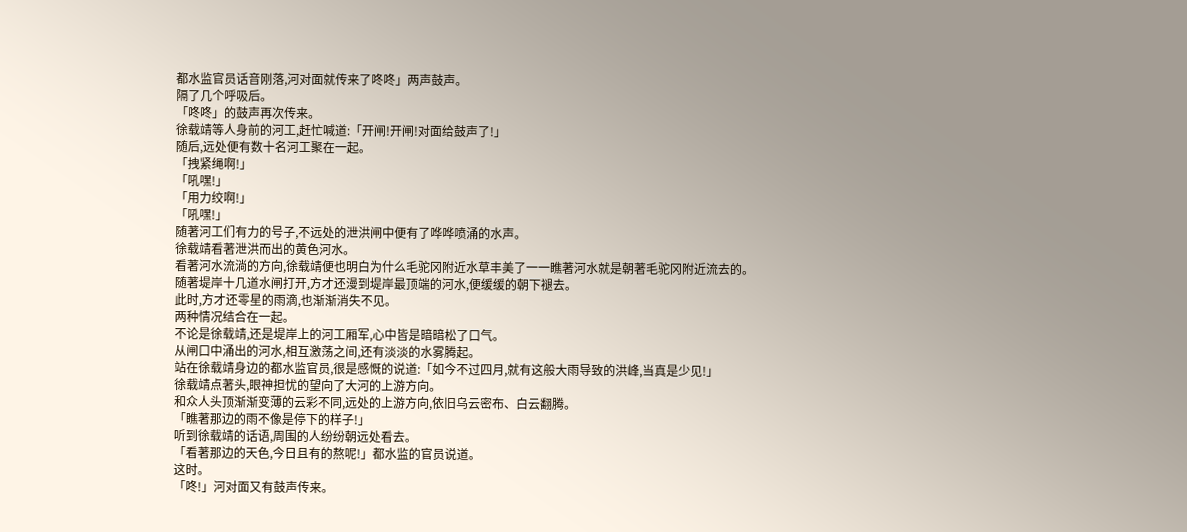都水监官员话音刚落,河对面就传来了咚咚」两声鼓声。
隔了几个呼吸后。
「咚咚」的鼓声再次传来。
徐载靖等人身前的河工,赶忙喊道:「开闸!开闸!对面给鼓声了!」
随后,远处便有数十名河工聚在一起。
「拽紧绳啊!」
「吼嘿!」
「用力绞啊!」
「吼嘿!」
随著河工们有力的号子,不远处的泄洪闸中便有了哗哗喷涌的水声。
徐载靖看著泄洪而出的黄色河水。
看著河水流淌的方向,徐载靖便也明白为什么毛驼冈附近水草丰美了一一瞧著河水就是朝著毛驼冈附近流去的。
随著堤岸十几道水闸打开,方才还漫到堤岸最顶端的河水,便缓缓的朝下褪去。
此时,方才还零星的雨滴,也渐渐消失不见。
两种情况结合在一起。
不论是徐载靖,还是堤岸上的河工厢军,心中皆是暗暗松了口气。
从闸口中涌出的河水,相互激荡之间,还有淡淡的水雾腾起。
站在徐载靖身边的都水监官员,很是感慨的说道:「如今不过四月,就有这般大雨导致的洪峰,当真是少见!」
徐载靖点著头,眼神担忧的望向了大河的上游方向。
和众人头顶渐渐变薄的云彩不同,远处的上游方向,依旧乌云密布、白云翻腾。
「瞧著那边的雨不像是停下的样子!」
听到徐载靖的话语,周围的人纷纷朝远处看去。
「看著那边的天色,今日且有的熬呢!」都水监的官员说道。
这时。
「咚!」河对面又有鼓声传来。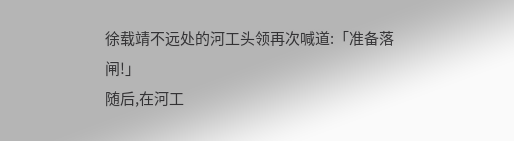徐载靖不远处的河工头领再次喊道:「准备落闸!」
随后,在河工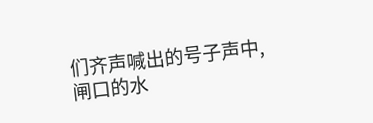们齐声喊出的号子声中,闸口的水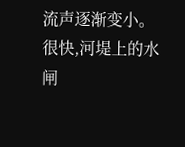流声逐渐变小。
很快,河堤上的水闸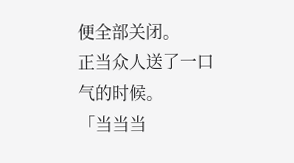便全部关闭。
正当众人送了一口气的时候。
「当当当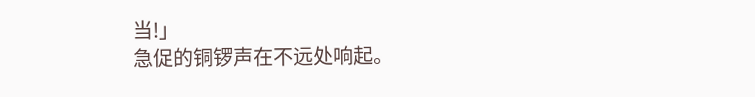当!」
急促的铜锣声在不远处响起。